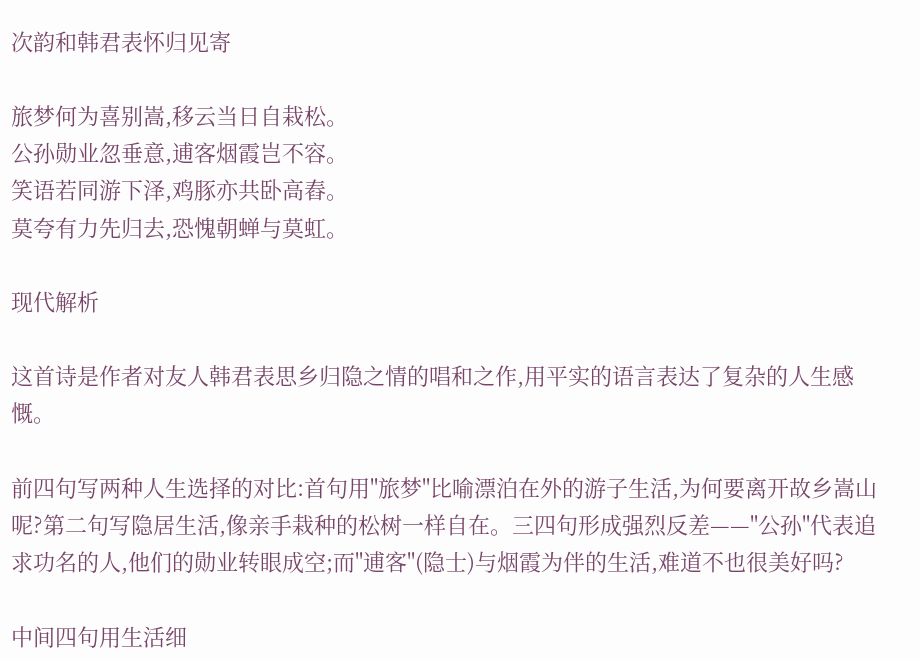次韵和韩君表怀归见寄

旅梦何为喜别嵩,移云当日自栽松。
公孙勋业忽垂意,逋客烟霞岂不容。
笑语若同游下泽,鸡豚亦共卧高舂。
莫夸有力先归去,恐愧朝蝉与莫虹。

现代解析

这首诗是作者对友人韩君表思乡归隐之情的唱和之作,用平实的语言表达了复杂的人生感慨。

前四句写两种人生选择的对比:首句用"旅梦"比喻漂泊在外的游子生活,为何要离开故乡嵩山呢?第二句写隐居生活,像亲手栽种的松树一样自在。三四句形成强烈反差——"公孙"代表追求功名的人,他们的勋业转眼成空;而"逋客"(隐士)与烟霞为伴的生活,难道不也很美好吗?

中间四句用生活细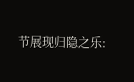节展现归隐之乐: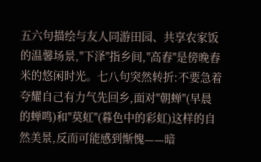五六句描绘与友人同游田园、共享农家饭的温馨场景,"下泽"指乡间,"高舂"是傍晚舂米的悠闲时光。七八句突然转折:不要急着夸耀自己有力气先回乡,面对"朝蝉"(早晨的蝉鸣)和"莫虹"(暮色中的彩虹)这样的自然美景,反而可能感到惭愧——暗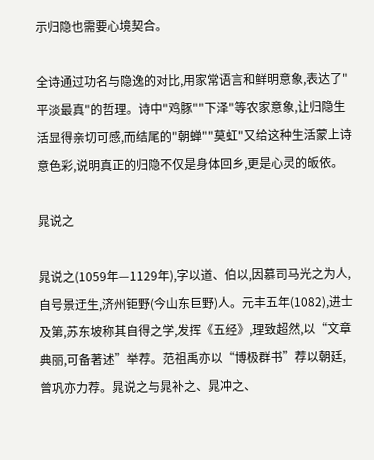示归隐也需要心境契合。

全诗通过功名与隐逸的对比,用家常语言和鲜明意象,表达了"平淡最真"的哲理。诗中"鸡豚""下泽"等农家意象,让归隐生活显得亲切可感,而结尾的"朝蝉""莫虹"又给这种生活蒙上诗意色彩,说明真正的归隐不仅是身体回乡,更是心灵的皈依。

晁说之

晁说之(1059年—1129年),字以道、伯以,因慕司马光之为人,自号景迂生,济州钜野(今山东巨野)人。元丰五年(1082),进士及第,苏东坡称其自得之学,发挥《五经》,理致超然,以“文章典丽,可备著述”举荐。范祖禹亦以“博极群书”荐以朝廷,曾巩亦力荐。晁说之与晁补之、晁冲之、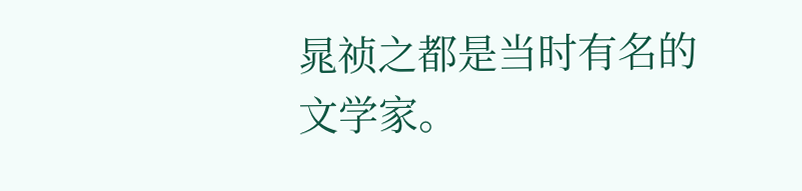晁祯之都是当时有名的文学家。